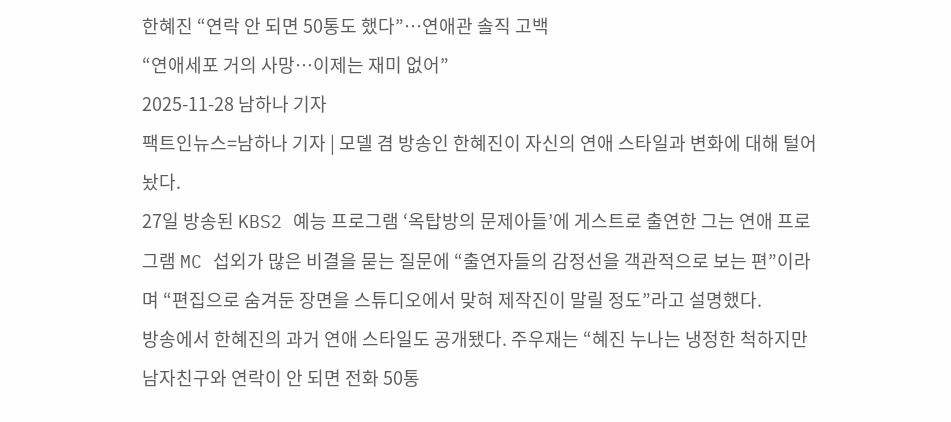한혜진 “연락 안 되면 50통도 했다”…연애관 솔직 고백
“연애세포 거의 사망…이제는 재미 없어”
2025-11-28 남하나 기자
팩트인뉴스=남하나 기자 | 모델 겸 방송인 한혜진이 자신의 연애 스타일과 변화에 대해 털어놨다.
27일 방송된 KBS2 예능 프로그램 ‘옥탑방의 문제아들’에 게스트로 출연한 그는 연애 프로그램 MC 섭외가 많은 비결을 묻는 질문에 “출연자들의 감정선을 객관적으로 보는 편”이라며 “편집으로 숨겨둔 장면을 스튜디오에서 맞혀 제작진이 말릴 정도”라고 설명했다.
방송에서 한혜진의 과거 연애 스타일도 공개됐다. 주우재는 “혜진 누나는 냉정한 척하지만 남자친구와 연락이 안 되면 전화 50통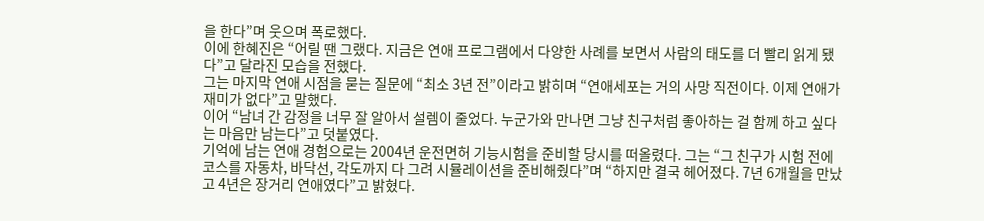을 한다”며 웃으며 폭로했다.
이에 한혜진은 “어릴 땐 그랬다. 지금은 연애 프로그램에서 다양한 사례를 보면서 사람의 태도를 더 빨리 읽게 됐다”고 달라진 모습을 전했다.
그는 마지막 연애 시점을 묻는 질문에 “최소 3년 전”이라고 밝히며 “연애세포는 거의 사망 직전이다. 이제 연애가 재미가 없다”고 말했다.
이어 “남녀 간 감정을 너무 잘 알아서 설렘이 줄었다. 누군가와 만나면 그냥 친구처럼 좋아하는 걸 함께 하고 싶다는 마음만 남는다”고 덧붙였다.
기억에 남는 연애 경험으로는 2004년 운전면허 기능시험을 준비할 당시를 떠올렸다. 그는 “그 친구가 시험 전에 코스를 자동차, 바닥선, 각도까지 다 그려 시뮬레이션을 준비해줬다”며 “하지만 결국 헤어졌다. 7년 6개월을 만났고 4년은 장거리 연애였다”고 밝혔다.